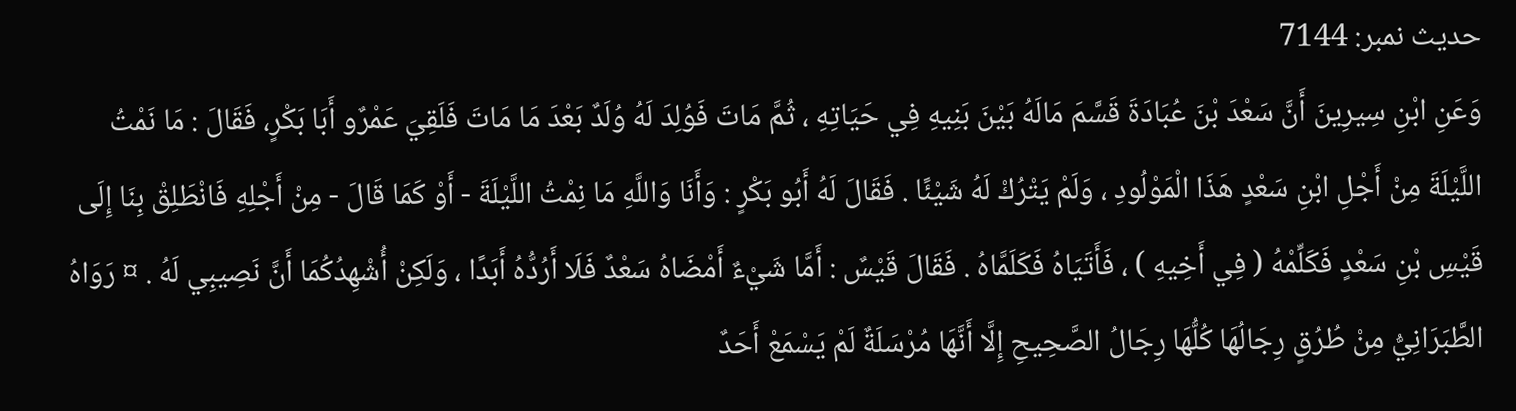حدیث نمبر: 7144
وَعَنِ ابْنِ سِيرِينَ أَنَّ سَعْدَ بْنَ عُبَادَةَ قَسَّمَ مَالَهُ بَيْنَ بَنِيهِ فِي حَيَاتِهِ ، ثُمَّ مَاتَ فَوُلِدَ لَهُ وُلَدٌ بَعْدَ مَا مَاتَ فَلَقِيَ عَمْرٌو أَبَا بَكْرٍ، فَقَالَ : مَا نَمْتُ اللَّيْلَةَ مِنْ أَجْلِ ابْنِ سَعْدٍ هَذَا الْمَوْلُودِ ، وَلَمْ يَتْرُكْ لَهُ شَيْئًا . فَقَالَ لَهُ أَبُو بَكْرٍ : وَأَنَا وَاللَّهِ مَا نِمْتُ اللَّيْلَةَ - أَوْ كَمَا قَالَ - مِنْ أَجْلِهِ فَانْطَلِقْ بِنَا إِلَى قَيْسِ بْنِ سَعْدٍ فَكَلِّمْهُ ( فِي أَخِيهِ ) ، فَأَتَيَاهُ فَكَلَمَّاهُ . فَقَالَ قَيْسٌ : أَمَّا شَيْءٌ أَمْضَاهُ سَعْدٌ فَلَا أَرُدُّهُ أَبَدًا ، وَلَكِنْ أُشْهِدُكُمَا أَنَّ نَصِيبِي لَهُ . ¤ رَوَاهُ الطَّبَرَانِيُّ مِنْ طُرُقٍ رِجَالُهَا كُلُّهَا رِجَالُ الصَّحِيحِ إِلَّا أَنَّهَا مُرْسَلَةٌ لَمْ يَسْمَعْ أَحَدٌ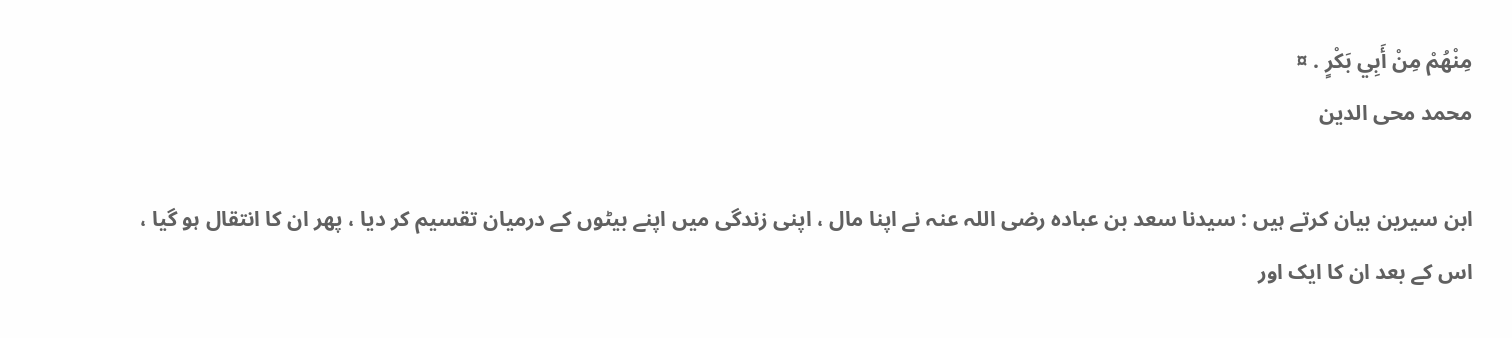مِنْهُمْ مِنْ أَبِي بَكْرٍ . ¤
محمد محی الدین

ابن سیرین بیان کرتے ہیں : سیدنا سعد بن عبادہ رضی اللہ عنہ نے اپنا مال ، اپنی زندگی میں اپنے بیٹوں کے درمیان تقسیم کر دیا ، پھر ان کا انتقال ہو گیا ، اس کے بعد ان کا ایک اور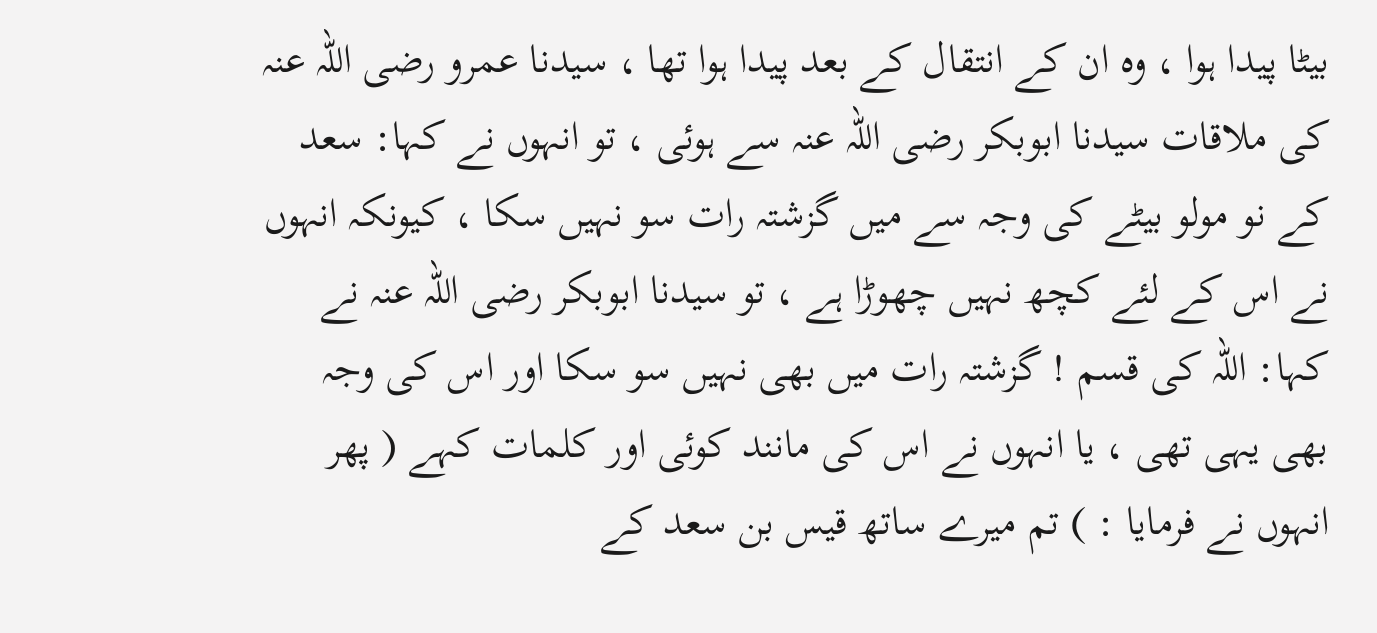بیٹا پیدا ہوا ، وہ ان کے انتقال کے بعد پیدا ہوا تھا ، سیدنا عمرو رضی اللہ عنہ کی ملاقات سیدنا ابوبکر رضی اللہ عنہ سے ہوئی ، تو انہوں نے کہا: سعد کے نو مولو بیٹے کی وجہ سے میں گزشتہ رات سو نہیں سکا ، کیونکہ انہوں نے اس کے لئے کچھ نہیں چھوڑا ہے ، تو سیدنا ابوبکر رضی اللہ عنہ نے کہا: اللہ کی قسم ! گزشتہ رات میں بھی نہیں سو سکا اور اس کی وجہ بھی یہی تھی ، یا انہوں نے اس کی مانند کوئی اور کلمات کہے ( پھر انہوں نے فرمایا : ) تم میرے ساتھ قیس بن سعد کے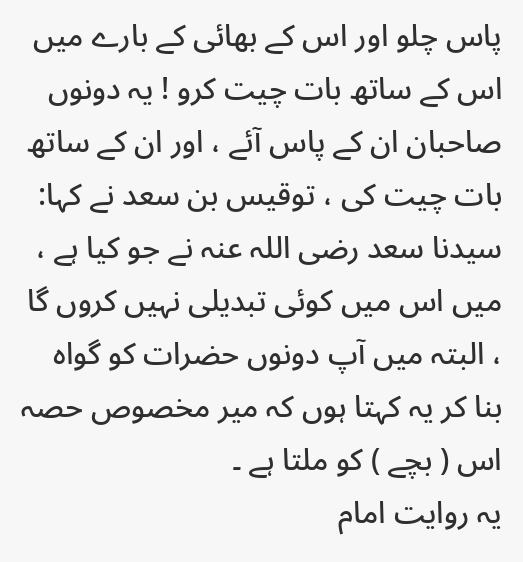پاس چلو اور اس کے بھائی کے بارے میں اس کے ساتھ بات چیت کرو ! یہ دونوں صاحبان ان کے پاس آئے ، اور ان کے ساتھ بات چیت کی ، توقیس بن سعد نے کہا: سیدنا سعد رضی اللہ عنہ نے جو کیا ہے ، میں اس میں کوئی تبدیلی نہیں کروں گا ، البتہ میں آپ دونوں حضرات کو گواہ بنا کر یہ کہتا ہوں کہ میر مخصوص حصہ اس ( بچے ) کو ملتا ہے ۔
یہ روایت امام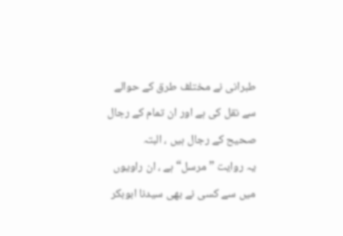طبرانی نے مختلف طرق کے حوالے سے نقل کی ہے اور ان تمام کے رجال صحیح کے رجال ہیں ، البتہ
یہ روایت ” مرسل“ ہے ، ان راویوں میں سے کسی نے بھی سیدنا ابوبکر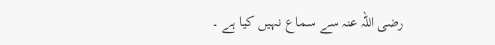رضی اللہ عنہ سے سماع نہیں کیا ہے ۔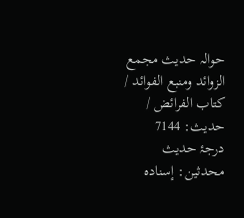حوالہ حدیث مجمع الزوائد ومنبع الفوائد / كتاب الفرائض / حدیث: 7144
درجۂ حدیث محدثین: إسناده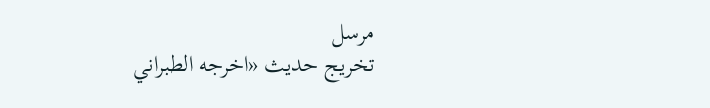مرسل
تخریج حدیث «اخرجه الطبراني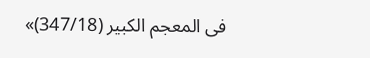فى المعجم الكبير (347/18)»